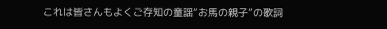これは皆さんもよくご存知の童謡“お馬の親子”の歌詞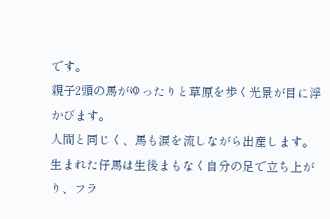です。
親子2頭の馬がゆったりと草原を歩く光景が目に浮かびます。
人間と同じく、馬も涙を流しながら出産します。
生まれた仔馬は生後まもなく自分の足で立ち上がり、フラ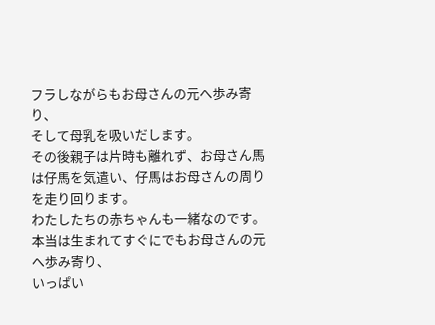フラしながらもお母さんの元へ歩み寄り、
そして母乳を吸いだします。
その後親子は片時も離れず、お母さん馬は仔馬を気遣い、仔馬はお母さんの周りを走り回ります。
わたしたちの赤ちゃんも一緒なのです。本当は生まれてすぐにでもお母さんの元へ歩み寄り、
いっぱい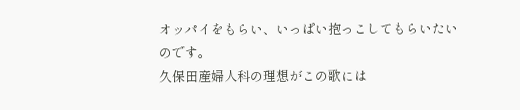オッパイをもらい、いっぱい抱っこしてもらいたいのです。
久保田産婦人科の理想がこの歌には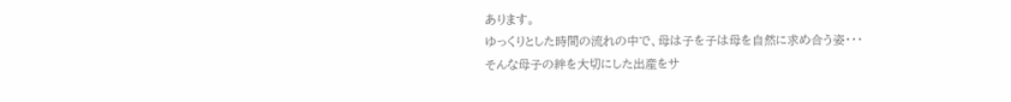あります。
ゆっくりとした時間の流れの中で、母は子を子は母を自然に求め合う姿・・・
そんな母子の絆を大切にした出産をサ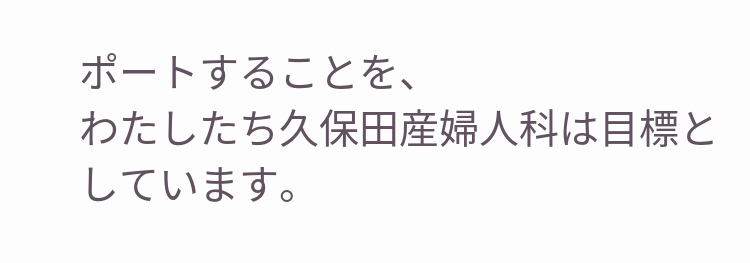ポートすることを、
わたしたち久保田産婦人科は目標としています。